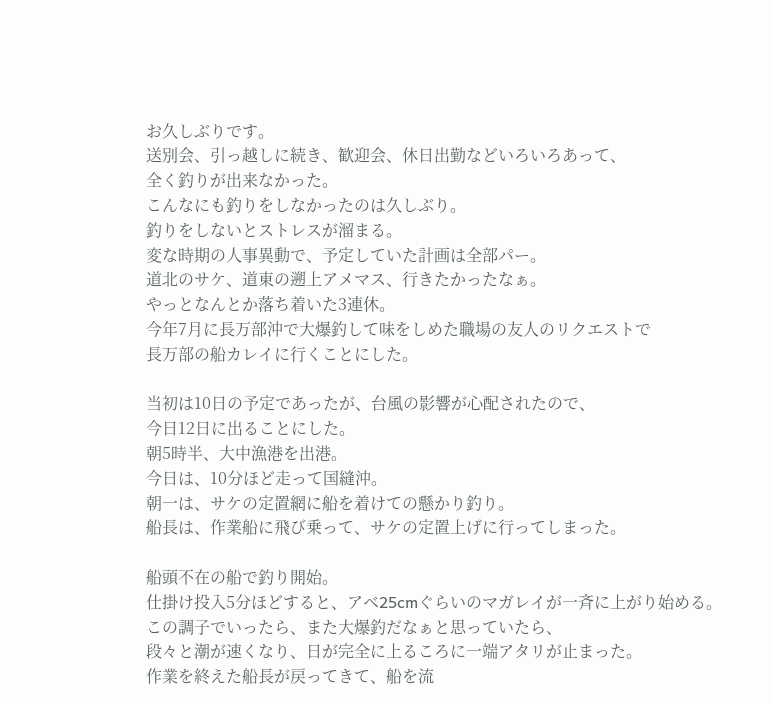お久しぶりです。
送別会、引っ越しに続き、歓迎会、休日出勤などいろいろあって、
全く釣りが出来なかった。
こんなにも釣りをしなかったのは久しぶり。
釣りをしないとストレスが溜まる。
変な時期の人事異動で、予定していた計画は全部パー。
道北のサケ、道東の遡上アメマス、行きたかったなぁ。
やっとなんとか落ち着いた3連休。
今年7月に長万部沖で大爆釣して味をしめた職場の友人のリクエストで
長万部の船カレイに行くことにした。

当初は10日の予定であったが、台風の影響が心配されたので、
今日12日に出ることにした。
朝5時半、大中漁港を出港。
今日は、10分ほど走って国縫沖。
朝一は、サケの定置網に船を着けての懸かり釣り。
船長は、作業船に飛び乗って、サケの定置上げに行ってしまった。

船頭不在の船で釣り開始。
仕掛け投入5分ほどすると、アベ25cmぐらいのマガレイが一斉に上がり始める。
この調子でいったら、また大爆釣だなぁと思っていたら、
段々と潮が速くなり、日が完全に上るころに一端アタリが止まった。
作業を終えた船長が戻ってきて、船を流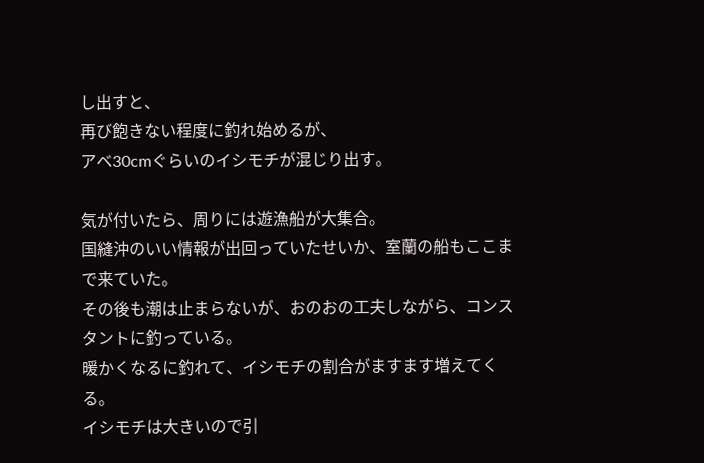し出すと、
再び飽きない程度に釣れ始めるが、
アベ30cmぐらいのイシモチが混じり出す。

気が付いたら、周りには遊漁船が大集合。
国縫沖のいい情報が出回っていたせいか、室蘭の船もここまで来ていた。
その後も潮は止まらないが、おのおの工夫しながら、コンスタントに釣っている。
暖かくなるに釣れて、イシモチの割合がますます増えてくる。
イシモチは大きいので引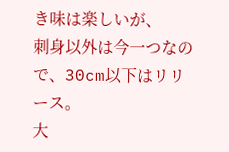き味は楽しいが、
刺身以外は今一つなので、30cm以下はリリース。
大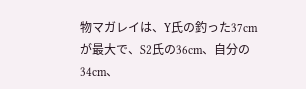物マガレイは、Y氏の釣った37cmが最大で、S2氏の36cm、自分の34cm、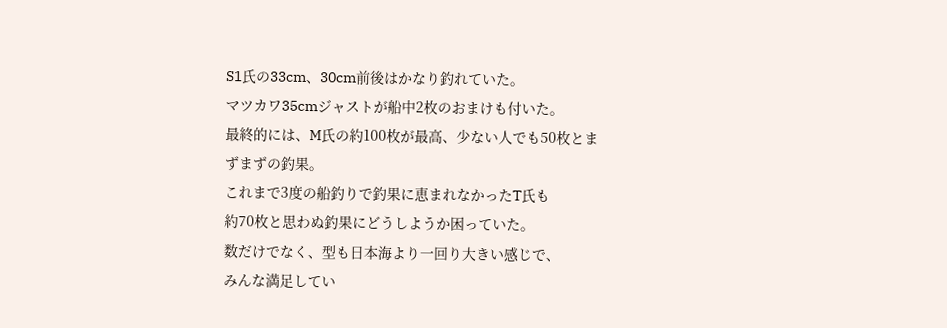S1氏の33cm、30cm前後はかなり釣れていた。
マツカワ35cmジャストが船中2枚のおまけも付いた。
最終的には、M氏の約100枚が最高、少ない人でも50枚とまずまずの釣果。
これまで3度の船釣りで釣果に恵まれなかったT氏も
約70枚と思わぬ釣果にどうしようか困っていた。
数だけでなく、型も日本海より一回り大きい感じで、
みんな満足してい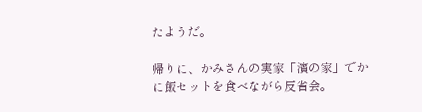たようだ。

帰りに、かみさんの実家「濱の家」でかに飯セットを食べながら反省会。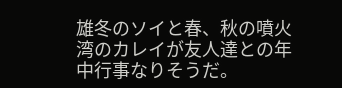雄冬のソイと春、秋の噴火湾のカレイが友人達との年中行事なりそうだ。